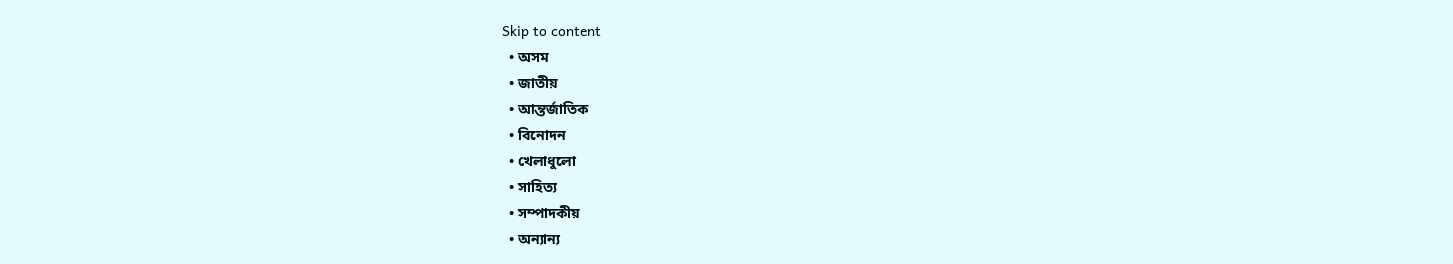Skip to content
  • অসম
  • জাতীয়
  • আন্তর্জাতিক
  • বিনোদন
  • খেলাধুলো
  • সাহিত্য
  • সম্পাদকীয়
  • অন্যান্য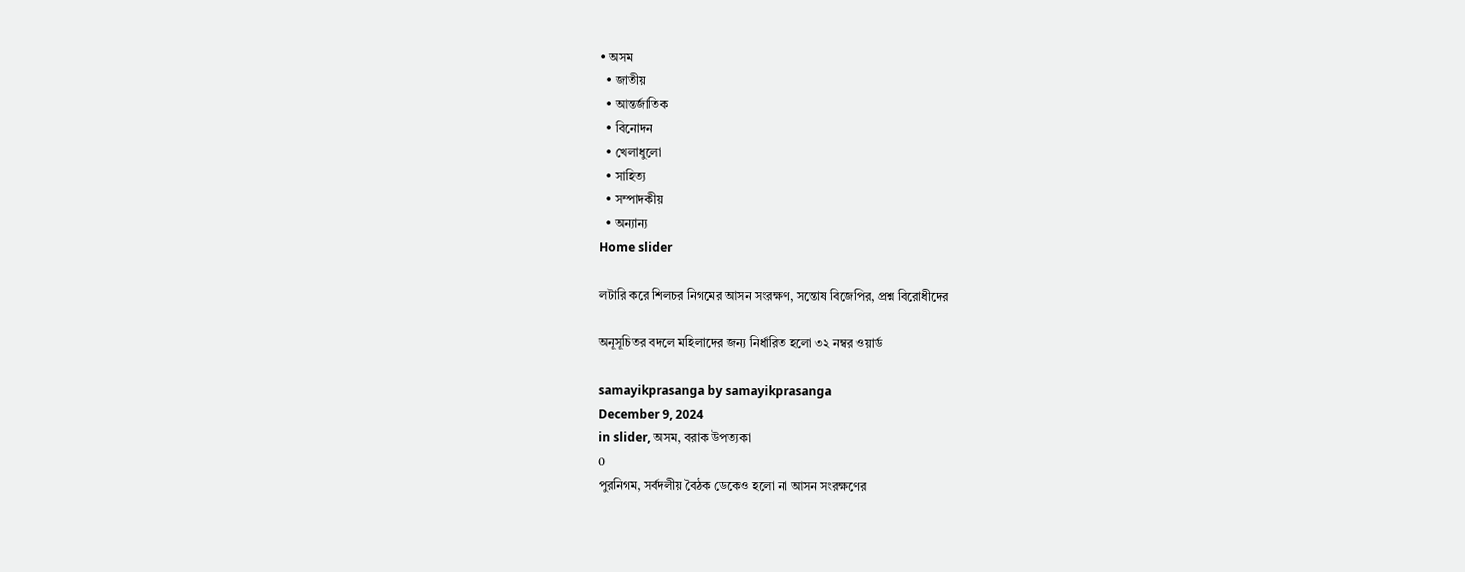• অসম
  • জাতীয়
  • আন্তর্জাতিক
  • বিনোদন
  • খেলাধুলো
  • সাহিত্য
  • সম্পাদকীয়
  • অন্যান্য
Home slider

লটারি করে শিলচর নিগমের আসন সংরক্ষণ, সন্তোষ বিজেপির, প্রশ্ন বিরোধীদের

অনূসূচিতর বদলে মহিলাদের জন্য নির্ধারিত হলো ৩২ নম্বর ওয়ার্ড

samayikprasanga by samayikprasanga
December 9, 2024
in slider, অসম, বরাক উপত্যকা
0
পুরনিগম, সর্বদলীয় বৈঠক ডেকেও হলো না আসন সংরক্ষণের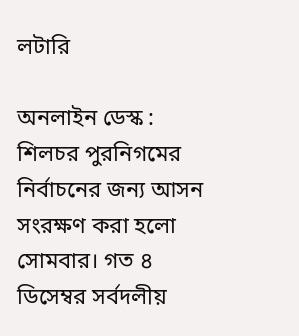লটারি

অনলাইন ডেস্ক : শিলচর পুরনিগমের নির্বাচনের জন্য আসন সংরক্ষণ করা হলো সোমবার। গত ৪ ডিসেম্বর সর্বদলীয়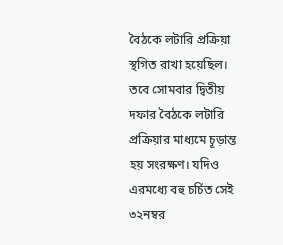বৈঠকে লটারি প্রক্রিয়া স্থগিত রাখা হয়েছিল। তবে সোমবার দ্বিতীয় দফার বৈঠকে লটারি প্রক্রিয়ার মাধ্যমে চূড়ান্ত হয় সংরক্ষণ। যদিও এরমধ্যে বহু চর্চিত সেই ৩২নম্বর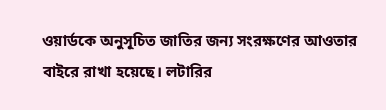ওয়ার্ডকে অনুসূচিত জাতির জন্য সংরক্ষণের আওতার বাইরে রাখা হয়েছে। লটারির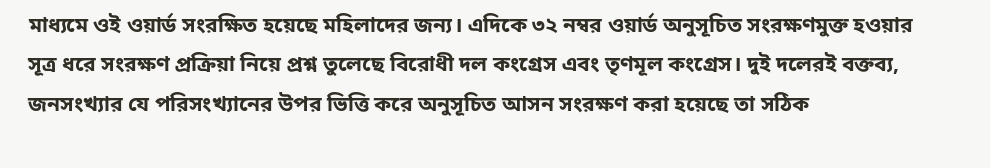মাধ্যমে ওই ওয়ার্ড সংরক্ষিত হয়েছে মহিলাদের জন্য। এদিকে ৩২ নম্বর ওয়ার্ড অনুসূচিত সংরক্ষণমুক্ত হওয়ার সূত্র ধরে সংরক্ষণ প্রক্রিয়া নিয়ে প্রশ্ন তুলেছে বিরোধী দল কংগ্রেস এবং তৃণমূল কংগ্রেস। দুই দলেরই বক্তব্য, জনসংখ্যার যে পরিসংখ্যানের উপর ভিত্তি করে অনুসূচিত আসন সংরক্ষণ করা হয়েছে তা সঠিক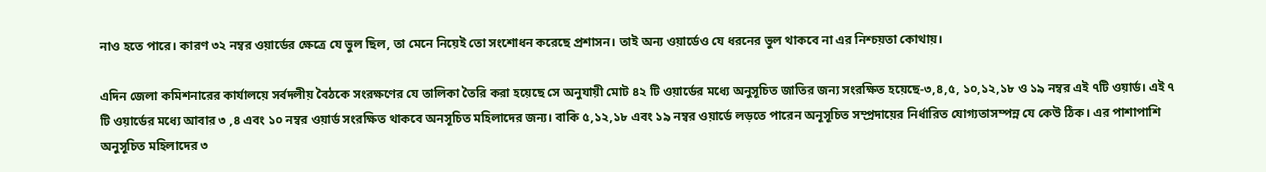নাও হতে পারে। কারণ ৩২ নম্বর ওয়ার্ডের ক্ষেত্রে যে ভুল ছিল, তা মেনে নিয়েই তো সংশোধন করেছে প্রশাসন। তাই অন্য ওয়ার্ডেও যে ধরনের ভুল থাকবে না এর নিশ্চয়তা কোথায়।

এদিন জেলা কমিশনারের কার্যালয়ে সর্বদলীয় বৈঠকে সংরক্ষণের যে তালিকা তৈরি করা হয়েছে সে অনুযায়ী মোট ৪২ টি ওয়ার্ডের মধ্যে অনুসূচিত জাতির জন্য সংরক্ষিত হয়েছে-৩,৪,৫, ১০,১২,১৮ ও ১৯ নম্বর এই ৭টি ওয়ার্ড। এই ৭ টি ওয়ার্ডের মধ্যে আবার ৩ ,৪ এবং ১০ নম্বর ওয়ার্ড সংরক্ষিত থাকবে অনসূচিত মহিলাদের জন্য। বাকি ৫,১২,১৮ এবং ১৯ নম্বর ওয়ার্ডে লড়তে পারেন অনূসূচিত সম্প্রদায়ের নির্ধারিত যোগ্যতাসম্পন্ন যে কেউ ঠিক। এর পাশাপাশি অনুসূচিত মহিলাদের ৩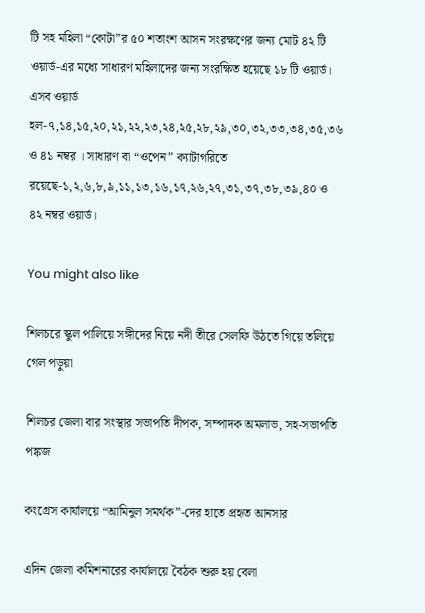টি সহ মহিলা “কোটা”র ৫০ শতাংশ আসন সংরক্ষণের জন্য মোট ৪২ টি ওয়ার্ড-এর মধ্যে সাধারণ মহিলাদের জন্য সংরক্ষিত হয়েছে ১৮ টি ওয়ার্ড। এসব ওয়ার্ড হল-৭,১৪,১৫,২০,২১,২২,২৩,২৪,২৫,২৮,২৯,৩০,৩২,৩৩,৩৪,৩৫,৩৬ ও ৪১ নম্বর । সাধারণ বা “ওপেন” ক্যাটাগরিতে রয়েছে-১,২,৬,৮,৯,১১,১৩,১৬,১৭,২৬,২৭,৩১,৩৭,৩৮,৩৯,৪০ ও ৪২ নম্বর ওয়ার্ড।

You might also like

শিলচরে স্কুল পালিয়ে সঙ্গীদের নিয়ে নদী তীরে সেলফি উঠতে গিয়ে তলিয়ে গেল পড়ুয়া

শিলচর জেলা বার সংস্থার সভাপতি দীপক, সম্পাদক অমলাভ, সহ-সভাপতি পঙ্কজ

কংগ্রেস কার্যালয়ে “আমিনুল সমর্থক”-দের হাতে প্রহৃত আনসার

এদিন জেলা কমিশনারের কার্যালয়ে বৈঠক শুরু হয় বেলা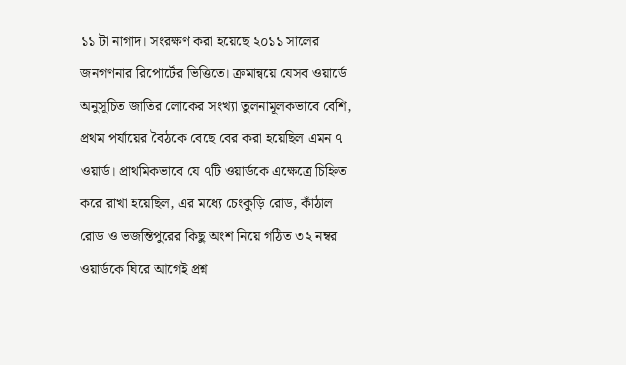১১ টা নাগাদ। সংরক্ষণ করা হয়েছে ২০১১ সালের জনগণনার রিপোর্টের ভিত্তিতে। ক্রমান্বয়ে যেসব ওয়ার্ডে অনুসূচিত জাতির লোকের সংখ্যা তুলনামূলকভাবে বেশি, প্রথম পর্যায়ের বৈঠকে বেছে বের করা হয়েছিল এমন ৭ ওয়ার্ড। প্রাথমিকভাবে যে ৭টি ওয়ার্ডকে এক্ষেত্রে চিহ্নিত করে রাখা হয়েছিল, এর মধ্যে চেংকুড়ি রোড, কাঁঠাল রোড ও ভজন্তিপুরের কিছু অংশ নিয়ে গঠিত ৩২ নম্বর ওয়ার্ডকে ঘিরে আগেই প্রশ্ন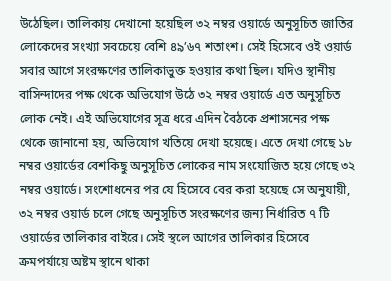উঠেছিল। তালিকায় দেখানো হয়েছিল ৩২ নম্বর ওয়ার্ডে অনুসূচিত জাতির লোকেদের সংখ্যা সবচেয়ে বেশি ৪৯’৬৭ শতাংশ। সেই হিসেবে ওই ওয়ার্ড সবার আগে সংরক্ষণের তালিকাভুক্ত হওয়ার কথা ছিল। যদিও স্থানীয় বাসিন্দাদের পক্ষ থেকে অভিযোগ উঠে ৩২ নম্বর ওয়ার্ডে এত অনুসূচিত লোক নেই। এই অভিযোগের সূত্র ধরে এদিন বৈঠকে প্রশাসনের পক্ষ থেকে জানানো হয়, অভিযোগ খতিয়ে দেখা হয়েছে। এতে দেখা গেছে ১৮ নম্বর ওয়ার্ডের বেশকিছু অনুসূচিত লোকের নাম সংযোজিত হয়ে গেছে ৩২ নম্বর ওয়ার্ডে। সংশোধনের পর যে হিসেবে বের করা হয়েছে সে অনুযায়ী, ৩২ নম্বর ওয়ার্ড চলে গেছে অনুসূচিত সংরক্ষণের জন্য নির্ধারিত ৭ টি ওয়ার্ডের তালিকার বাইরে। সেই স্থলে আগের তালিকার হিসেবে ক্রমপর্যায়ে অষ্টম স্থানে থাকা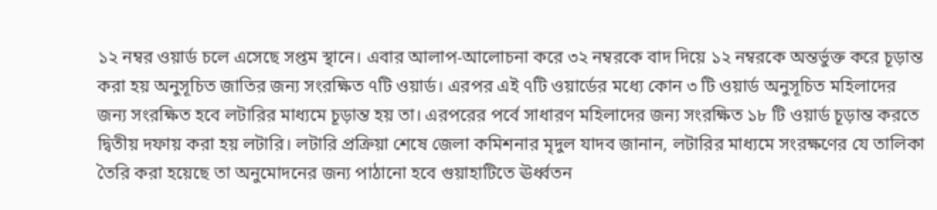১২ নম্বর ওয়ার্ড চলে এসেছে সপ্তম স্থানে। এবার আলাপ-আলোচনা করে ৩২ নম্বরকে বাদ দিয়ে ১২ নম্বরকে অন্তর্ভুক্ত করে চূড়ান্ত করা হয় অনুসূচিত জাতির জন্য সংরক্ষিত ৭টি ওয়ার্ড। এরপর এই ৭টি ওয়ার্ডের মধ্যে কোন ৩ টি ওয়ার্ড অনুসূচিত মহিলাদের জন্য সংরক্ষিত হবে লটারির মাধ্যমে চূড়ান্ত হয় তা। এরপরের পর্বে সাধারণ মহিলাদের জন্য সংরক্ষিত ১৮ টি ওয়ার্ড চূড়ান্ত করতে দ্বিতীয় দফায় করা হয় লটারি। লটারি প্রক্রিয়া শেষে জেলা কমিশনার মৃদুল যাদব জানান, লটারির মাধ্যমে সংরক্ষণের যে তালিকা তৈরি করা হয়েছে তা অনুমোদনের জন্য পাঠানো হবে গুয়াহাটিতে ঊর্ধ্বতন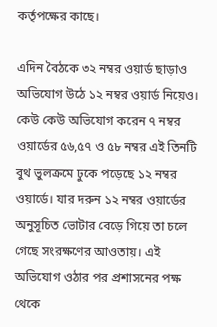কর্তৃপক্ষের কাছে।

এদিন বৈঠকে ৩২ নম্বর ওয়ার্ড ছাড়াও অভিযোগ উঠে ১২ নম্বর ওয়ার্ড নিয়েও। কেউ কেউ অভিযোগ করেন ৭ নম্বর ওয়ার্ডের ৫৬,৫৭ ও ৫৮ নম্বর এই তিনটি বুথ ভুলক্রমে ঢুকে পড়েছে ১২ নম্বর ওয়ার্ডে। যার দরুন ১২ নম্বর ওয়ার্ডের অনুসূচিত ভোটার বেড়ে গিয়ে তা চলে গেছে সংরক্ষণের আওতায়। এই অভিযোগ ওঠার পর প্রশাসনের পক্ষ থেকে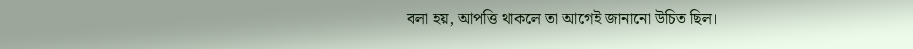বলা হয়, আপত্তি থাকলে তা আগেই জানানো উচিত ছিল।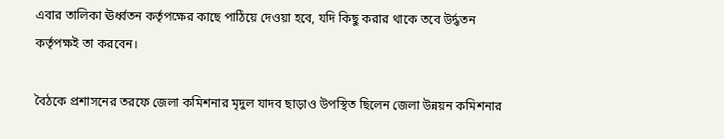এবার তালিকা ঊর্ধ্বতন কর্তৃপক্ষের কাছে পাঠিয়ে দেওয়া হবে, যদি কিছু করার থাকে তবে উর্দ্ধতন কর্তৃপক্ষই তা করবেন।

বৈঠকে প্রশাসনের তরফে জেলা কমিশনার মৃদুল যাদব ছাড়াও উপস্থিত ছিলেন জেলা উন্নয়ন কমিশনার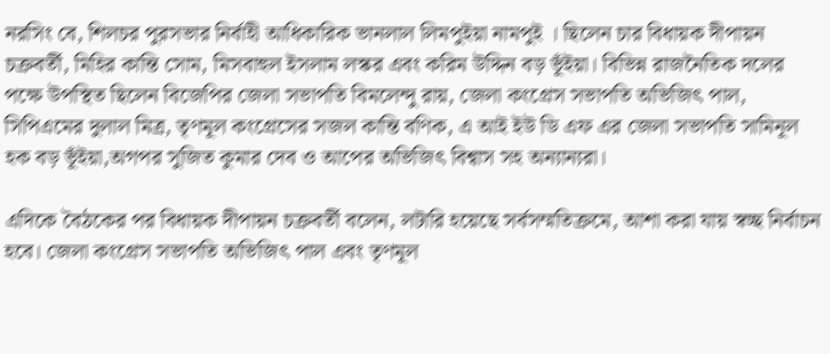নরসিং বে, শিলচর পুরসভার নির্বাহী আধিকারিক ভানলাল লিমপুইয়া নামপুই । ছিলেন চার বিধায়ক দীপায়ন চক্রবর্তী, মিহির কান্তি সোম, মিসবাহুল ইসলাম লস্কর এবং করিম উদ্দিন বড় ভূঁইয়া। বিভিন্ন রাজনৈতিক দলের পক্ষে উপস্থিত ছিলেন বিজেপির জেলা সভাপতি বিমলেন্দু রায়, জেলা কংগ্রেস সভাপতি অভিজিৎ পাল, সিপিএমের দুলাল মিত্র, তৃণমূল কংগ্রেসের সজল কান্তি বণিক, এ আই ইউ ডি এফ এর জেলা সভাপতি সামিনূল হক বড় ভূঁইয়া,অগপর সুজিত কুমার দেব ও আপের অভিজিৎ বিশ্বাস সহ অন্যান্যরা।

এদিকে বৈঠকের পর বিধায়ক দীপায়ন চক্রবর্তী বলেন, লটারি হয়েছে সর্বসম্মতিক্রমে, আশা করা যায় স্বচ্ছ নির্বাচন হবে। জেলা কংগ্রেস সভাপতি অভিজিৎ পাল এবং তৃণমূল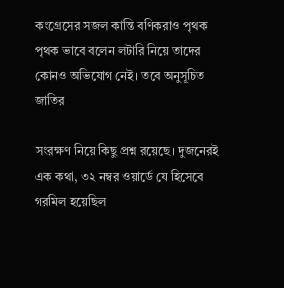কংগ্রেসের সজল কান্তি বণিকরাও পৃথক পৃথক ভাবে বলেন লটারি নিয়ে তাদের কোনও অভিযোগ নেই। তবে অনুসূচিত জাতির

সংরক্ষণ নিয়ে কিছু প্রশ্ন রয়েছে। দুজনেরই এক কথা, ৩২ নম্বর ওয়ার্ডে যে হিসেবে গরমিল হয়েছিল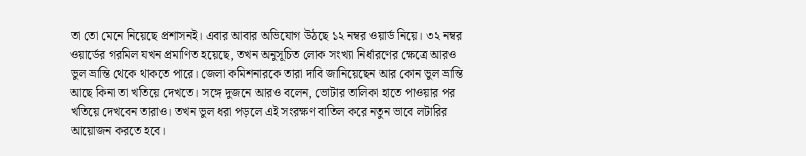তা তো মেনে নিয়েছে প্রশাসনই। এবার আবার অভিযোগ উঠছে ১২ নম্বর ওয়ার্ড নিয়ে। ৩২ নম্বর ওয়ার্ডের গরমিল যখন প্রমাণিত হয়েছে, তখন অনুসূচিত লোক সংখ্যা নির্ধারণের ক্ষেত্রে আরও ভুল ভ্রান্তি থেকে থাকতে পারে। জেলা কমিশনারকে তারা দাবি জানিয়েছেন আর কোন ভুল ভ্রান্তি আছে কিনা তা খতিয়ে দেখতে। সঙ্গে দুজনে আরও বলেন, ভোটার তালিকা হাতে পাওয়ার পর খতিয়ে দেখবেন তারাও। তখন ভুল ধরা পড়লে এই সংরক্ষণ বাতিল করে নতুন ভাবে লটারির আয়োজন করতে হবে।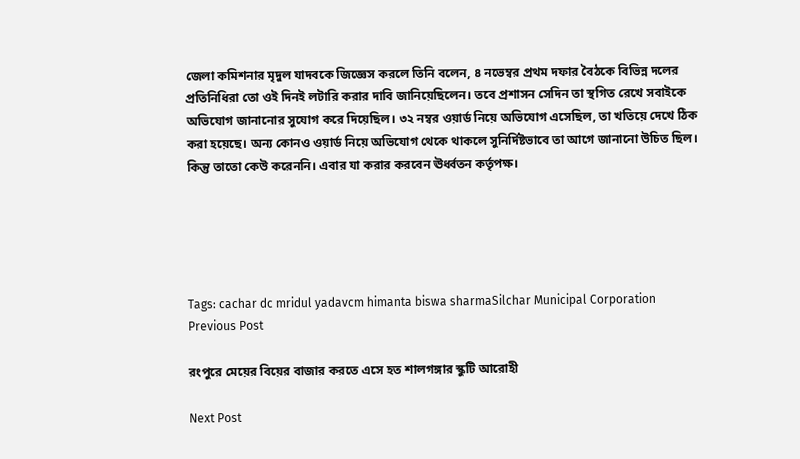জেলা কমিশনার মৃদুল যাদবকে জিজ্ঞেস করলে তিনি বলেন, ৪ নভেম্বর প্রথম দফার বৈঠকে বিভিন্ন দলের প্রতিনিধিরা তো ওই দিনই লটারি করার দাবি জানিয়েছিলেন। তবে প্রশাসন সেদিন তা স্থগিত রেখে সবাইকে অভিযোগ জানানোর সুযোগ করে দিয়েছিল। ৩২ নম্বর ওয়ার্ড নিয়ে অভিযোগ এসেছিল, তা খতিয়ে দেখে ঠিক করা হয়েছে। অন্য কোনও ওয়ার্ড নিয়ে অভিযোগ থেকে থাকলে সুনির্দিষ্টভাবে তা আগে জানানো উচিত ছিল। কিন্তু তাতো কেউ করেননি। এবার যা করার করবেন ঊর্ধ্বতন কর্তৃপক্ষ।





Tags: cachar dc mridul yadavcm himanta biswa sharmaSilchar Municipal Corporation
Previous Post

রংপুরে মেয়ের বিয়ের বাজার করতে এসে হত শালগঙ্গার স্কুটি আরোহী

Next Post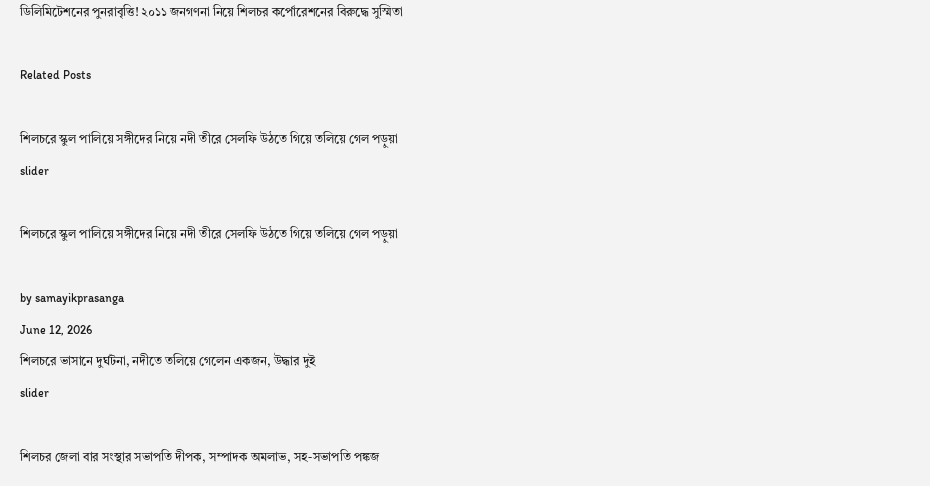ডিলিমিটেশনের পুনরাবৃত্তি! ২০১১ জনগণনা নিয়ে শিলচর কর্পোরেশনের বিরুদ্ধে সুস্মিতা

Related Posts

শিলচরে স্কুল পালিয়ে সঙ্গীদের নিয়ে নদী তীরে সেলফি উঠতে গিয়ে তলিয়ে গেল পড়ুয়া
slider

শিলচরে স্কুল পালিয়ে সঙ্গীদের নিয়ে নদী তীরে সেলফি উঠতে গিয়ে তলিয়ে গেল পড়ুয়া

by samayikprasanga
June 12, 2026
শিলচরে ভাসানে দুর্ঘটনা, নদীতে তলিয়ে গেলেন একজন, উদ্ধার দুই
slider

শিলচর জেলা বার সংস্থার সভাপতি দীপক, সম্পাদক অমলাভ, সহ-সভাপতি পঙ্কজ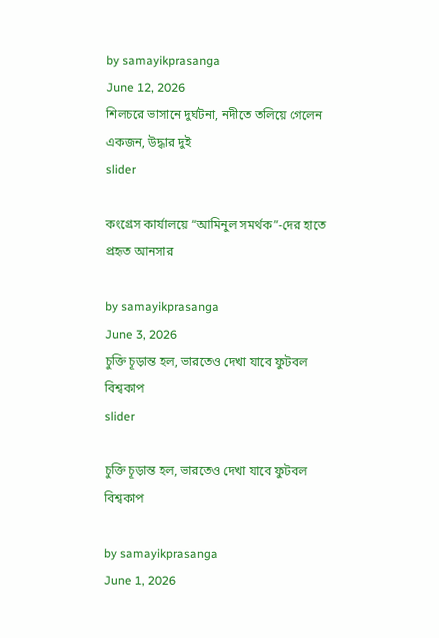by samayikprasanga
June 12, 2026
শিলচরে ভাসানে দুর্ঘটনা, নদীতে তলিয়ে গেলেন একজন, উদ্ধার দুই
slider

কংগ্রেস কার্যালয়ে “আমিনুল সমর্থক”-দের হাতে প্রহৃত আনসার

by samayikprasanga
June 3, 2026
চুক্তি চূড়ান্ত হল, ভারতেও দেখা যাবে ফুটবল বিশ্বকাপ
slider

চুক্তি চূড়ান্ত হল, ভারতেও দেখা যাবে ফুটবল বিশ্বকাপ

by samayikprasanga
June 1, 2026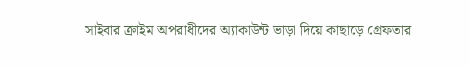সাইবার ক্রাইম অপরাধীদের অ্যাকাউন্ট ভাড়া দিয়ে কাছাড়ে গ্রেফতার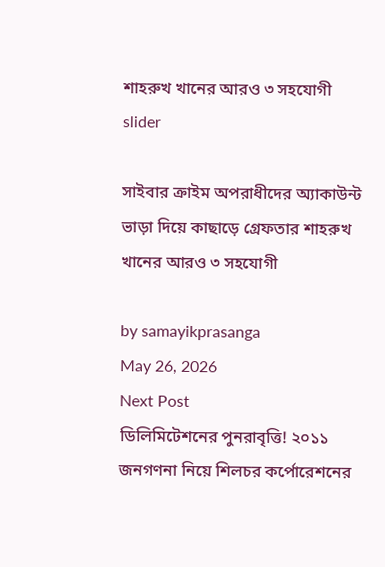শাহরুখ খানের আরও ৩ সহযোগী
slider

সাইবার ক্রাইম অপরাধীদের অ্যাকাউন্ট ভাড়া দিয়ে কাছাড়ে গ্রেফতার শাহরুখ খানের আরও ৩ সহযোগী

by samayikprasanga
May 26, 2026
Next Post
ডিলিমিটেশনের পুনরাবৃত্তি! ২০১১ জনগণনা নিয়ে শিলচর কর্পোরেশনের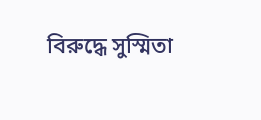বিরুদ্ধে সুস্মিতা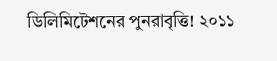ডিলিমিটেশনের পুনরাবৃত্তি! ২০১১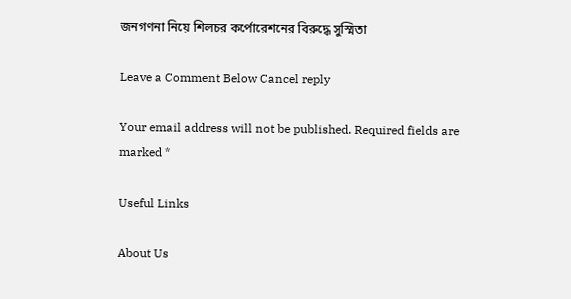জনগণনা নিয়ে শিলচর কর্পোরেশনের বিরুদ্ধে সুস্মিতা

Leave a Comment Below Cancel reply

Your email address will not be published. Required fields are marked *

Useful Links

About Us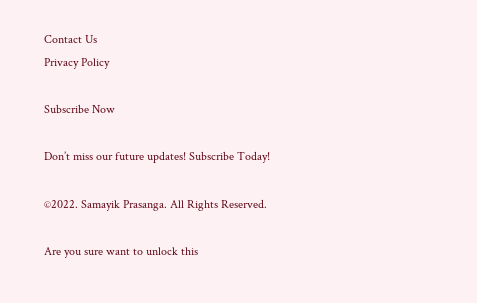Contact Us
Privacy Policy

Subscribe Now

Don’t miss our future updates! Subscribe Today!

©2022. Samayik Prasanga. All Rights Reserved.

Are you sure want to unlock this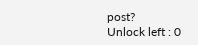post?
Unlock left : 0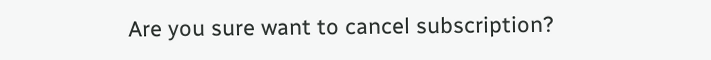Are you sure want to cancel subscription?